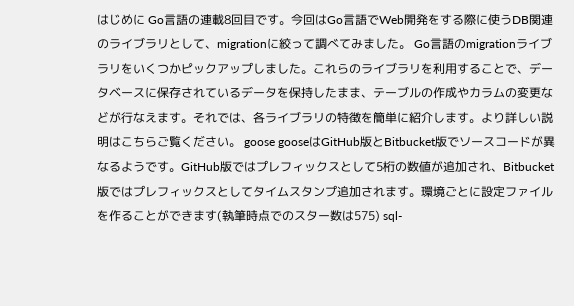はじめに Go言語の連載8回目です。今回はGo言語でWeb開発をする際に使うDB関連のライブラリとして、migrationに絞って調べてみました。 Go言語のmigrationライブラリをいくつかピックアップしました。これらのライブラリを利用することで、データベースに保存されているデータを保持したまま、テーブルの作成やカラムの変更などが行なえます。それでは、各ライブラリの特徴を簡単に紹介します。より詳しい説明はこちらご覧ください。 goose gooseはGitHub版とBitbucket版でソースコードが異なるようです。GitHub版ではプレフィックスとして5桁の数値が追加され、Bitbucket版ではプレフィックスとしてタイムスタンプ追加されます。環境ごとに設定ファイルを作ることができます(執筆時点でのスター数は575) sql-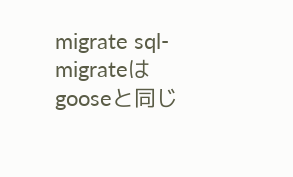migrate sql-migrateはgooseと同じ